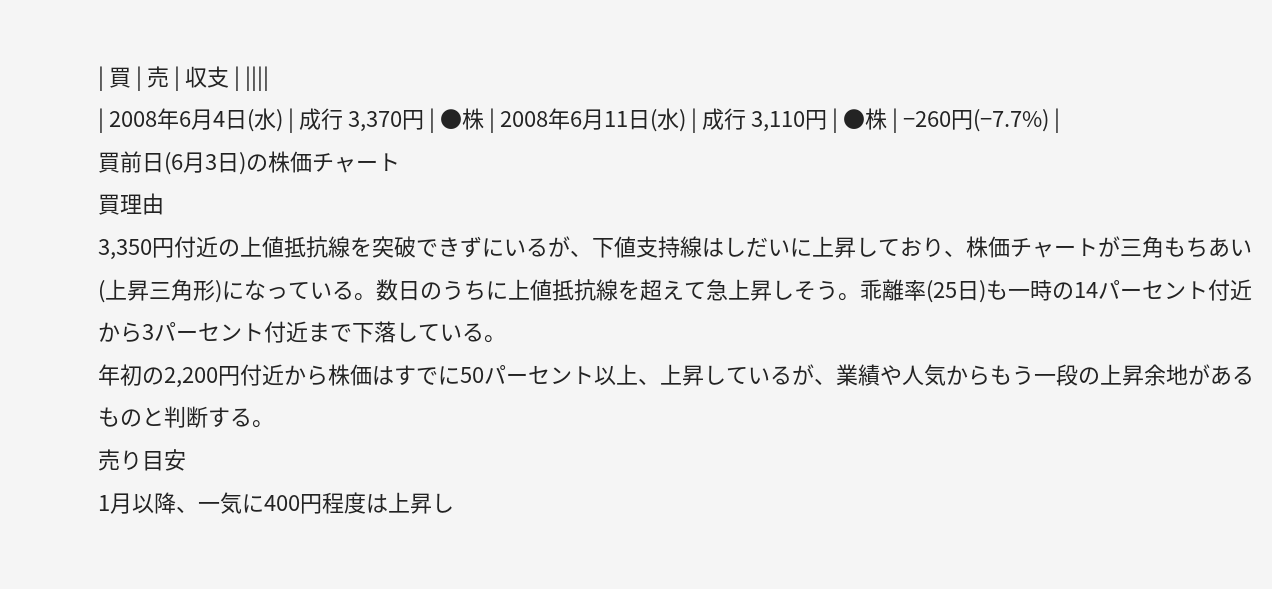| 買 | 売 | 収支 | ||||
| 2008年6月4日(水) | 成行 3,370円 | ●株 | 2008年6月11日(水) | 成行 3,110円 | ●株 | −260円(−7.7%) |
買前日(6月3日)の株価チャート
買理由
3,350円付近の上値抵抗線を突破できずにいるが、下値支持線はしだいに上昇しており、株価チャートが三角もちあい(上昇三角形)になっている。数日のうちに上値抵抗線を超えて急上昇しそう。乖離率(25日)も一時の14パーセント付近から3パーセント付近まで下落している。
年初の2,200円付近から株価はすでに50パーセント以上、上昇しているが、業績や人気からもう一段の上昇余地があるものと判断する。
売り目安
1月以降、一気に400円程度は上昇し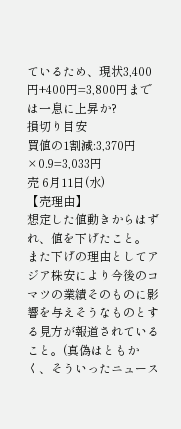ているため、現状3,400円+400円=3,800円までは一息に上昇か?
損切り目安
買値の1割減:3,370円×0.9=3,033円
売 6月11日(水)
【売理由】
想定した値動きからはずれ、値を下げたこと。
また下げの理由としてアジア株安により今後のコマツの業績そのものに影響を与えそうなものとする見方が報道されていること。(真偽はともかく、そういったニュース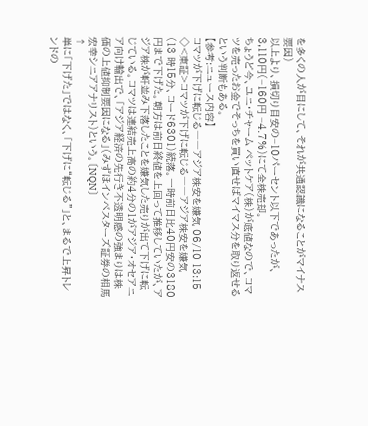を多くの人が目にして、それが共通認識になることがマイナス要因)
以上より、損切り目安の−10パーセント以下であったが、3,110円(−160円 −4.7%)にて全株売却。
ちょうど今、ユニ・チャーム ペットケア(株)が底値なので、コマツを売ったお金でそっちを買い直せばマイマス分を取り返せるという判断もある。
【参考:ニュース内容】
コマツが下げに転じる――アジア株安を嫌気 06/10 13:15
◇<東証>コマツが下げに転じる――アジア株安を嫌気
(13 時15分、コード6301)続落。一時前日比40円安の3180円まで下げた。朝方は前日終値を上回って推移していたが、アジア株が軒並み下落したことを嫌気した売りが出て下げに転じている。コマツは連結売上高の約4分の1がアジア・オセアニア向け輸出で、「アジア経済の先行き不透明感の強まりは株価の上値抑制要因になる」(みずほインベスターズ証券の相馬宏幸シニアアナリスト)という。〔NQN〕
↑
単に「下げた」ではなく、「下げに“転じる”」と、まるで上昇トレンドの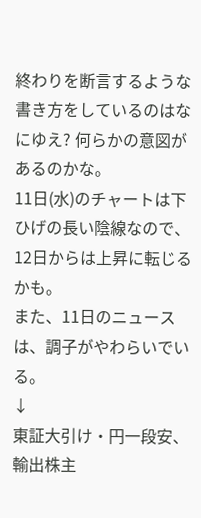終わりを断言するような書き方をしているのはなにゆえ? 何らかの意図があるのかな。
11日(水)のチャートは下ひげの長い陰線なので、12日からは上昇に転じるかも。
また、11日のニュースは、調子がやわらいでいる。
↓
東証大引け・円一段安、輸出株主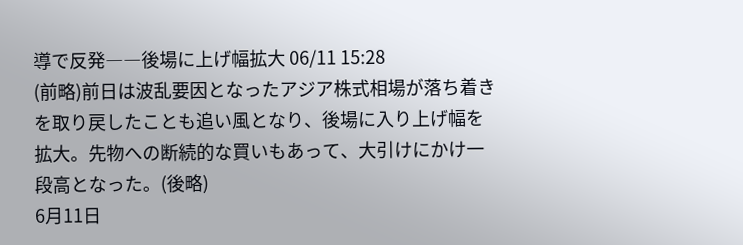導で反発――後場に上げ幅拡大 06/11 15:28
(前略)前日は波乱要因となったアジア株式相場が落ち着きを取り戻したことも追い風となり、後場に入り上げ幅を拡大。先物への断続的な買いもあって、大引けにかけ一段高となった。(後略)
6月11日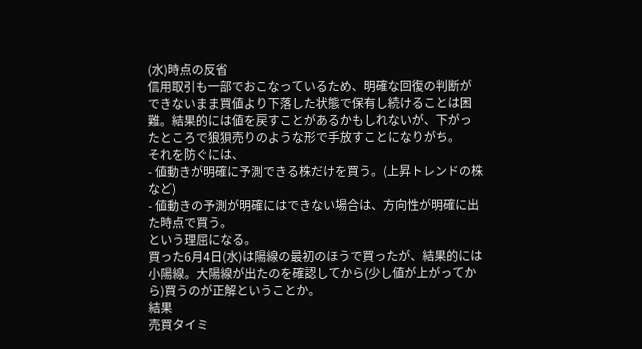(水)時点の反省
信用取引も一部でおこなっているため、明確な回復の判断ができないまま買値より下落した状態で保有し続けることは困難。結果的には値を戻すことがあるかもしれないが、下がったところで狼狽売りのような形で手放すことになりがち。
それを防ぐには、
- 値動きが明確に予測できる株だけを買う。(上昇トレンドの株など)
- 値動きの予測が明確にはできない場合は、方向性が明確に出た時点で買う。
という理屈になる。
買った6月4日(水)は陽線の最初のほうで買ったが、結果的には小陽線。大陽線が出たのを確認してから(少し値が上がってから)買うのが正解ということか。
結果
売買タイミ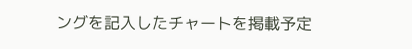ングを記入したチャートを掲載予定